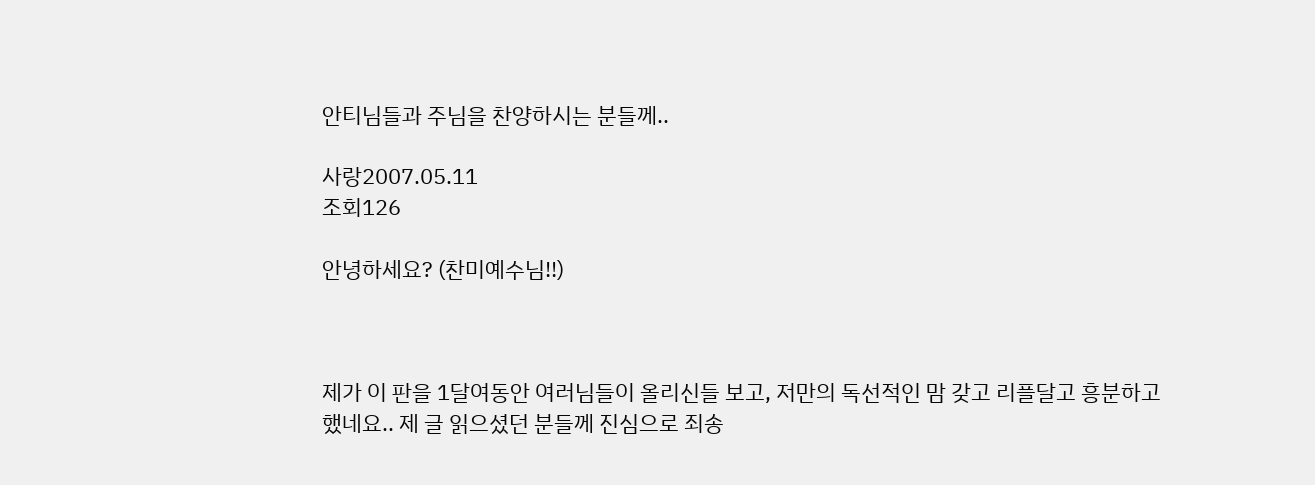안티님들과 주님을 찬양하시는 분들께..

사랑2007.05.11
조회126

안녕하세요? (찬미예수님!!)



제가 이 판을 1달여동안 여러님들이 올리신들 보고, 저만의 독선적인 맘 갖고 리플달고 흥분하고 했네요.. 제 글 읽으셨던 분들께 진심으로 죄송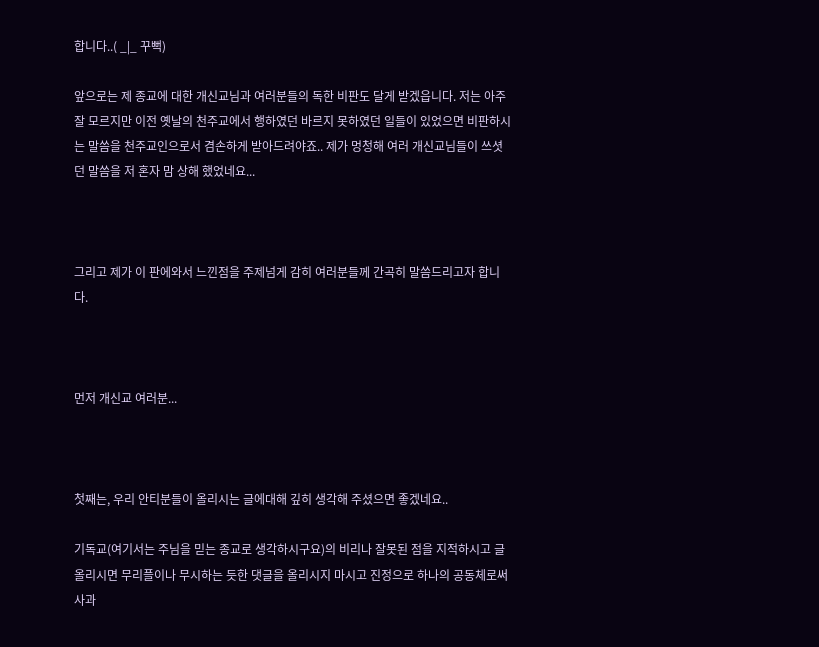합니다..( _|_ 꾸뻑)

앞으로는 제 종교에 대한 개신교님과 여러분들의 독한 비판도 달게 받겠읍니다. 저는 아주 잘 모르지만 이전 옛날의 천주교에서 행하였던 바르지 못하였던 일들이 있었으면 비판하시는 말씀을 천주교인으로서 겸손하게 받아드려야죠.. 제가 멍청해 여러 개신교님들이 쓰셧던 말씀을 저 혼자 맘 상해 했었네요...



그리고 제가 이 판에와서 느낀점을 주제넘게 감히 여러분들께 간곡히 말씀드리고자 합니다.



먼저 개신교 여러분...



첫째는, 우리 안티분들이 올리시는 글에대해 깊히 생각해 주셨으면 좋겠네요..

기독교(여기서는 주님을 믿는 종교로 생각하시구요)의 비리나 잘못된 점을 지적하시고 글 올리시면 무리플이나 무시하는 듯한 댓글을 올리시지 마시고 진정으로 하나의 공동체로써 사과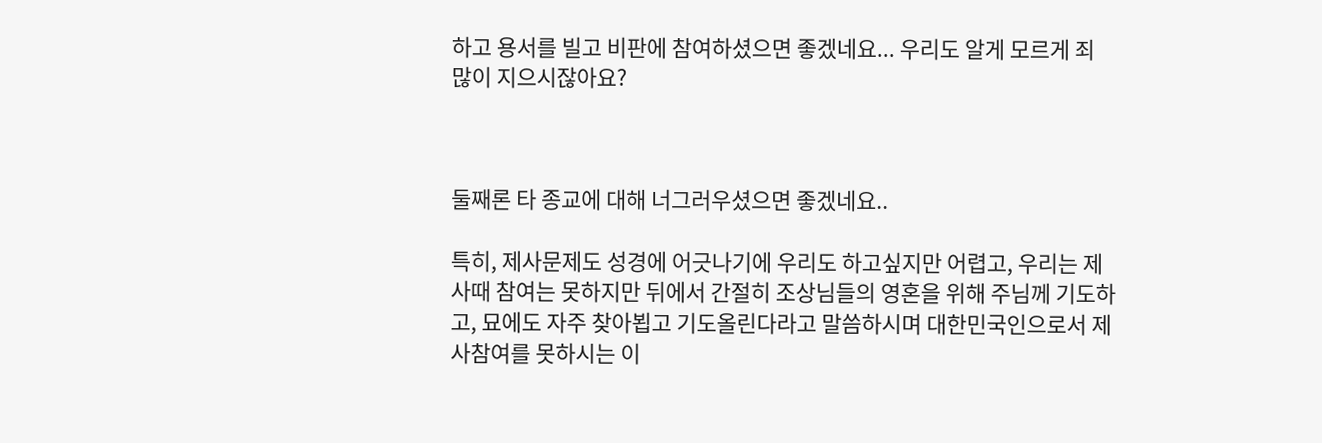하고 용서를 빌고 비판에 참여하셨으면 좋겠네요... 우리도 알게 모르게 죄 많이 지으시잖아요?



둘째론 타 종교에 대해 너그러우셨으면 좋겠네요..

특히, 제사문제도 성경에 어긋나기에 우리도 하고싶지만 어렵고, 우리는 제사때 참여는 못하지만 뒤에서 간절히 조상님들의 영혼을 위해 주님께 기도하고, 묘에도 자주 찾아뵙고 기도올린다라고 말씀하시며 대한민국인으로서 제사참여를 못하시는 이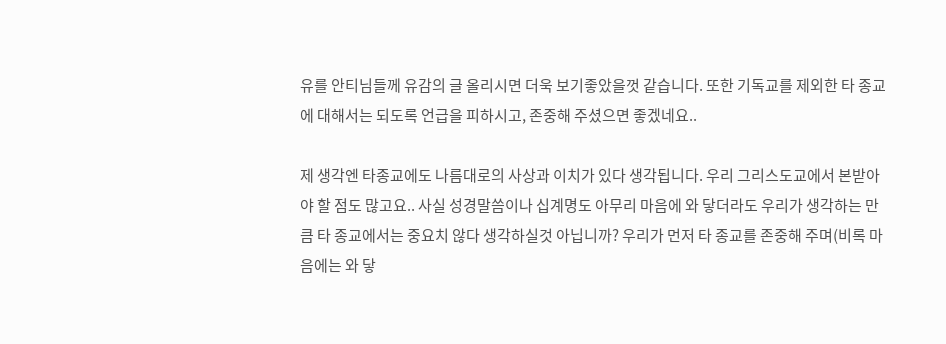유를 안티님들께 유감의 글 올리시면 더욱 보기좋았을껏 같습니다. 또한 기독교를 제외한 타 종교에 대해서는 되도록 언급을 피하시고, 존중해 주셨으면 좋겠네요..

제 생각엔 타종교에도 나름대로의 사상과 이치가 있다 생각됩니다. 우리 그리스도교에서 본받아야 할 점도 많고요.. 사실 성경말씀이나 십계명도 아무리 마음에 와 닿더라도 우리가 생각하는 만큼 타 종교에서는 중요치 않다 생각하실것 아닙니까? 우리가 먼저 타 종교를 존중해 주며(비록 마음에는 와 닿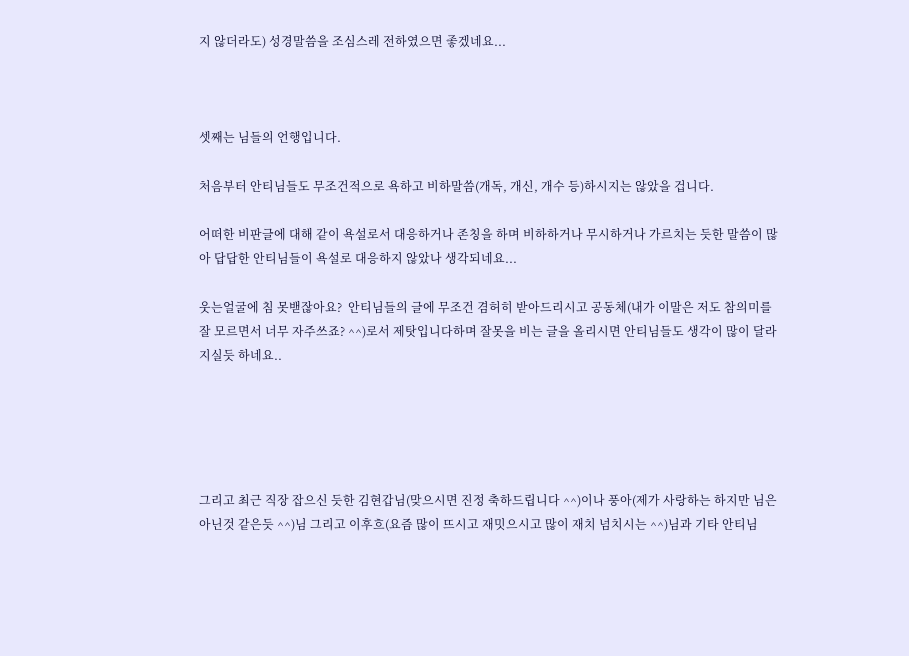지 않더라도) 성경말씀을 조심스레 전하였으면 좋겠네요...



셋째는 님들의 언행입니다.

처음부터 안티님들도 무조건적으로 욕하고 비하말씀(개독, 개신, 개수 등)하시지는 않았을 겁니다.

어떠한 비판글에 대해 같이 욕설로서 대응하거나 존칭을 하며 비하하거나 무시하거나 가르치는 듯한 말씀이 많아 답답한 안티님들이 욕설로 대응하지 않았나 생각되네요...

웃는얼굴에 침 못밷잖아요?  안티님들의 글에 무조건 겸허히 받아드리시고 공동체(내가 이말은 저도 참의미를 잘 모르면서 너무 자주쓰죠? ^^)로서 제탓입니다하며 잘못을 비는 글을 올리시면 안티님들도 생각이 많이 달라지실듯 하네요..





그리고 최근 직장 잡으신 듯한 김현갑님(맞으시면 진정 축하드립니다 ^^)이나 풍아(제가 사랑하는 하지만 님은 아닌것 같은듯 ^^)님 그리고 이후흐(요즘 많이 뜨시고 재밋으시고 많이 재치 넘치시는 ^^)님과 기타 안티님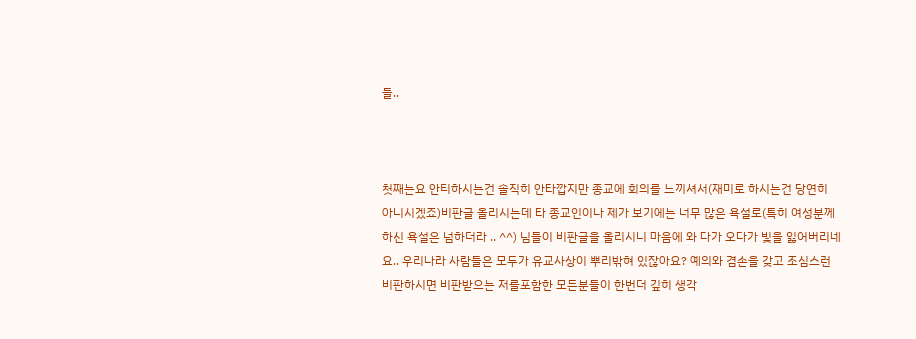들..



첫째는요 안티하시는건 솔직히 안타깝지만 종교에 회의를 느끼셔서(재미로 하시는건 당연히 아니시겠죠)비판글 올리시는데 타 종교인이나 제가 보기에는 너무 많은 욕설로(특히 여성분께 하신 욕설은 넘하더라 .. ^^) 님들이 비판글을 올리시니 마음에 와 다가 오다가 빛을 잃어버리네요.. 우리나라 사람들은 모두가 유교사상이 뿌리밖혀 있잖아요? 예의와 겸손을 갖고 조심스런 비판하시면 비판받으는 저를포함한 모든분들이 한번더 깊히 생각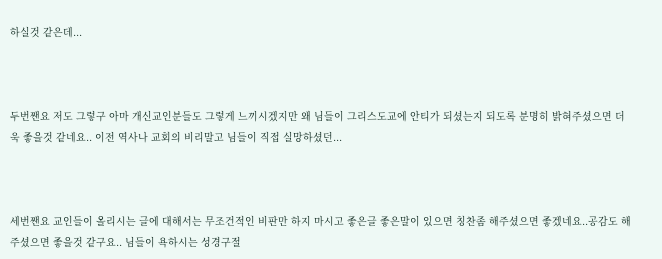하실것 같은데...



두번짼요 저도 그렇구 아마 개신교인분들도 그렇게 느끼시겠지만 왜 님들이 그리스도교에 안티가 되셨는지 되도록 분명히 밝혀주셨으면 더욱 좋을것 같네요.. 이전 역사나 교회의 비리말고 님들이 직접 실망하셨던...



세번짼요 교인들이 올리시는 글에 대해서는 무조건적인 비판만 하지 마시고 좋은글 좋은말이 있으면 칭찬좀 해주셨으면 좋겠네요..공감도 해주셨으면 좋을것 같구요.. 님들이 욕하시는 성경구절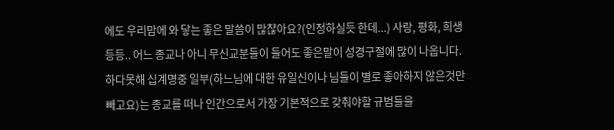에도 우리맘에 와 닿는 좋은 말씀이 많챦아요?(인정하실듯 한데...) 사랑, 평화, 희생 등등.. 어느 종교나 아니 무신교분들이 들어도 좋은말이 성경구절에 많이 나옵니다. 하다못해 십계명중 일부(하느님에 대한 유일신이나 님들이 별로 좋아하지 않은것만 빼고요)는 종교를 떠나 인간으로서 가장 기본적으로 갖춰야할 규범들을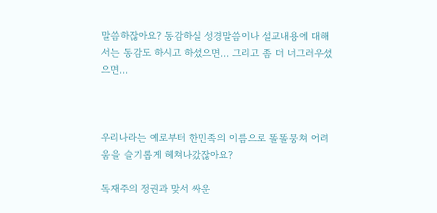말씀하잖아요? 동감하실 성경말씀이나 설교내용에 대해서는 동감도 하시고 하셨으면... 그리고 좀 더 너그러우셨으면...



우리나라는 예로부터 한민족의 이름으로 똘똘뭉쳐 어려움을 슬기롭게 헤쳐나갔잖아요?

독재주의 정권과 맞서 싸운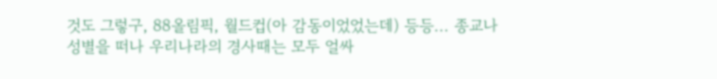것도 그렇구, 88올림픽, 월드컵(아 감동이었었는데) 등등... 종교나 성별을 떠나 우리나라의 경사때는 모두 얼싸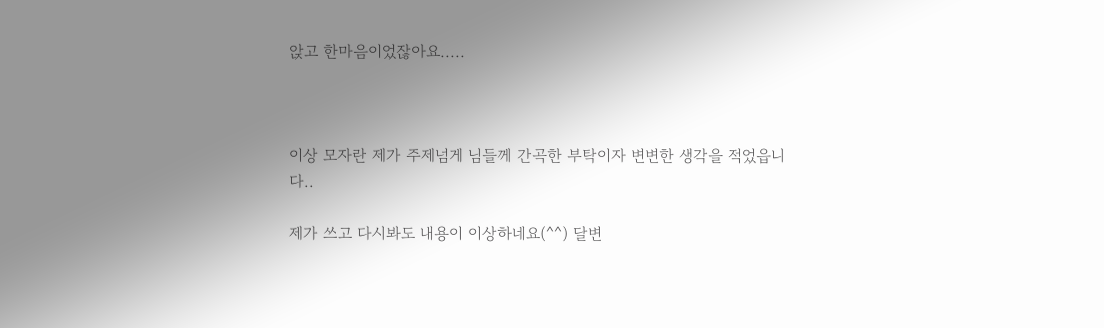앉고 한마음이었잖아요.....



이상 모자란 제가 주제넘게 님들께 간곡한 부탁이자 변변한 생각을 적었읍니다..

제가 쓰고 다시봐도 내용이 이상하네요(^^) 달변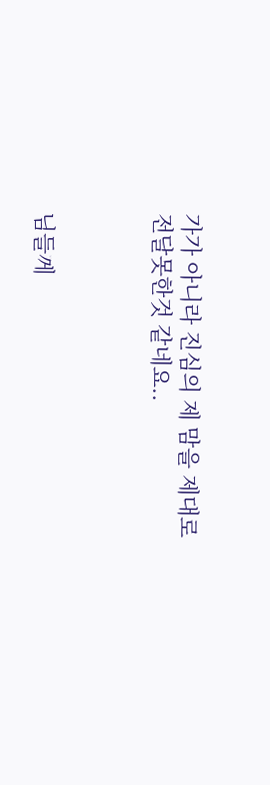가가 아니라 진심의 제 맘을 제대로 전달못한것 같네요..



님들께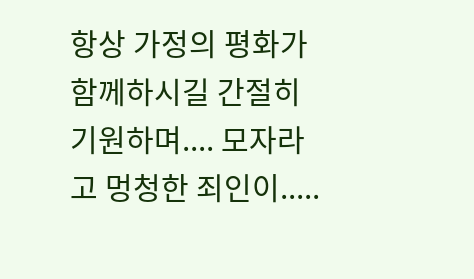항상 가정의 평화가 함께하시길 간절히 기원하며.... 모자라고 멍청한 죄인이.....